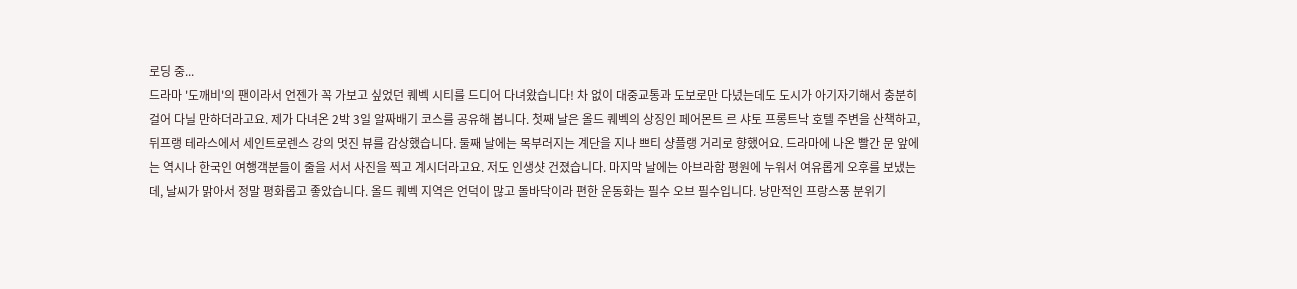로딩 중...
드라마 '도깨비'의 팬이라서 언젠가 꼭 가보고 싶었던 퀘벡 시티를 드디어 다녀왔습니다! 차 없이 대중교통과 도보로만 다녔는데도 도시가 아기자기해서 충분히 걸어 다닐 만하더라고요. 제가 다녀온 2박 3일 알짜배기 코스를 공유해 봅니다. 첫째 날은 올드 퀘벡의 상징인 페어몬트 르 샤토 프롱트낙 호텔 주변을 산책하고, 뒤프랭 테라스에서 세인트로렌스 강의 멋진 뷰를 감상했습니다. 둘째 날에는 목부러지는 계단을 지나 쁘티 샹플랭 거리로 향했어요. 드라마에 나온 빨간 문 앞에는 역시나 한국인 여행객분들이 줄을 서서 사진을 찍고 계시더라고요. 저도 인생샷 건졌습니다. 마지막 날에는 아브라함 평원에 누워서 여유롭게 오후를 보냈는데, 날씨가 맑아서 정말 평화롭고 좋았습니다. 올드 퀘벡 지역은 언덕이 많고 돌바닥이라 편한 운동화는 필수 오브 필수입니다. 낭만적인 프랑스풍 분위기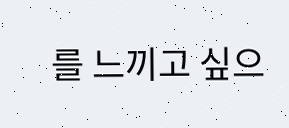를 느끼고 싶으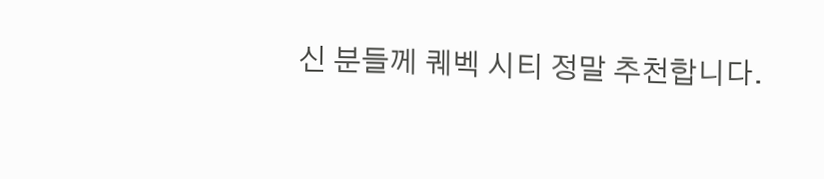신 분들께 퀘벡 시티 정말 추천합니다.